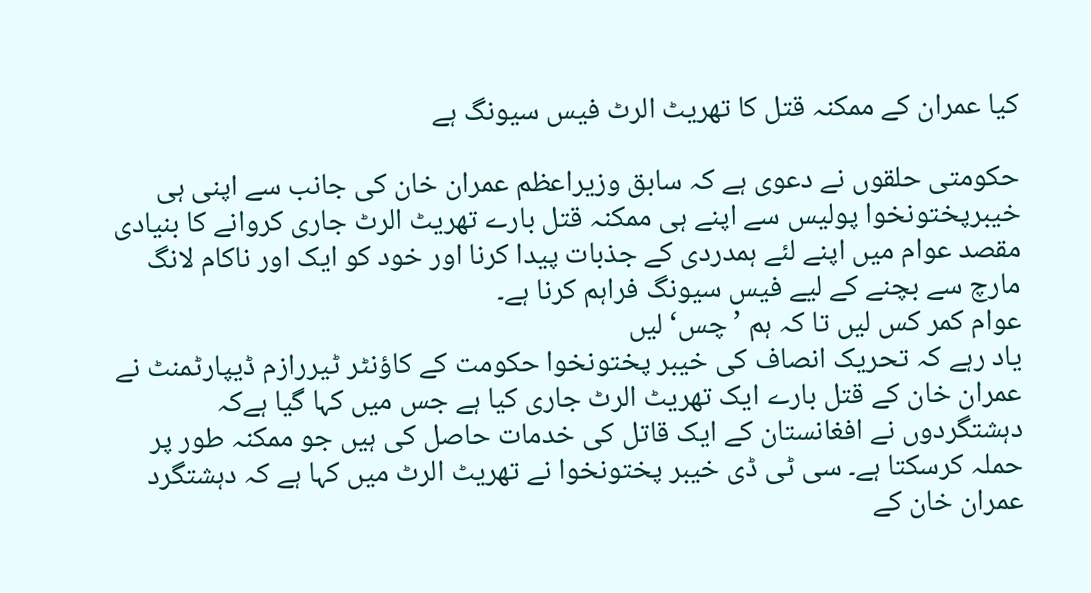کیا عمران کے ممکنہ قتل کا تھریٹ الرٹ فیس سیونگ ہے

حکومتی حلقوں نے دعوی ہے کہ سابق وزیراعظم عمران خان کی جانب سے اپنی ہی خیبرپختونخوا پولیس سے اپنے ہی ممکنہ قتل بارے تھریٹ الرٹ جاری کروانے کا بنیادی مقصد عوام میں اپنے لئے ہمدردی کے جذبات پیدا کرنا اور خود کو ایک اور ناکام لانگ مارچ سے بچنے کے لیے فیس سیونگ فراہم کرنا ہے۔
عوام کمر کس لیں تا کہ ہم ’چس‘ لیں
یاد رہے کہ تحریک انصاف کی خیبر پختونخوا حکومت کے کاؤنٹر ٹیررازم ڈیپارٹمنٹ نے عمران خان کے قتل بارے ایک تھریٹ الرٹ جاری کیا ہے جس میں کہا گیا ہےکہ دہشتگردوں نے افغانستان کے ایک قاتل کی خدمات حاصل کی ہیں جو ممکنہ طور پر حملہ کرسکتا ہے۔ سی ٹی ڈی خیبر پختونخوا نے تھریٹ الرٹ میں کہا ہے کہ دہشتگرد عمران خان کے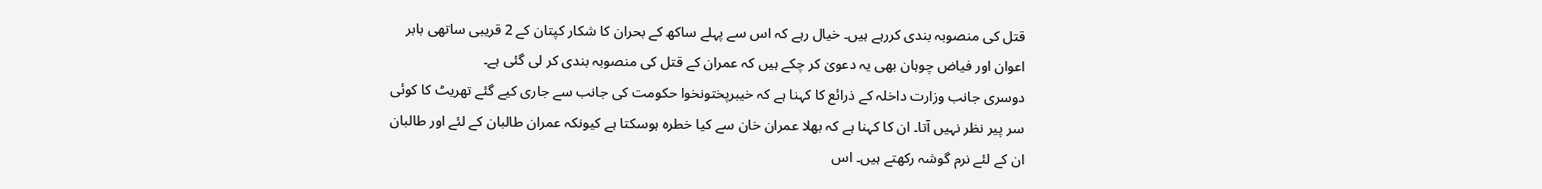قتل کی منصوبہ بندی کررہے ہیں۔ خیال رہے کہ اس سے پہلے ساکھ کے بحران کا شکار کپتان کے 2 قریبی ساتھی بابر اعوان اور فیاض چوہان بھی یہ دعویٰ کر چکے ہیں کہ عمران کے قتل کی منصوبہ بندی کر لی گئی ہے۔
دوسری جانب وزارت داخلہ کے ذرائع کا کہنا ہے کہ خیبرپختونخوا حکومت کی جانب سے جاری کیے گئے تھریٹ کا کوئی سر پیر نظر نہیں آتا۔ ان کا کہنا ہے کہ بھلا عمران خان سے کیا خطرہ ہوسکتا ہے کیونکہ عمران طالبان کے لئے اور طالبان ان کے لئے نرم گوشہ رکھتے ہیں۔ اس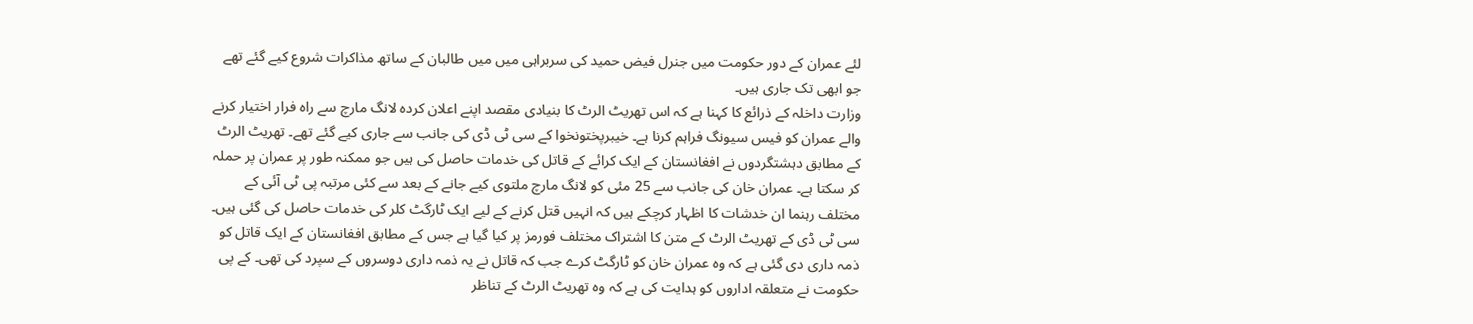لئے عمران کے دور حکومت میں جنرل فیض حمید کی سربراہی میں میں طالبان کے ساتھ مذاکرات شروع کیے گئے تھے جو ابھی تک جاری ہیں۔
وزارت داخلہ کے ذرائع کا کہنا ہے کہ اس تھریٹ الرٹ کا بنیادی مقصد اپنے اعلان کردہ لانگ مارچ سے راہ فرار اختیار کرنے والے عمران کو فیس سیونگ فراہم کرنا ہے۔ خیبرپختونخوا کے سی ٹی ڈی کی جانب سے جاری کیے گئے تھے۔ تھریٹ الرٹ کے مطابق دہشتگردوں نے افغانستان کے ایک کرائے کے قاتل کی خدمات حاصل کی ہیں جو ممکنہ طور پر عمران پر حملہ کر سکتا ہے۔ عمران خان کی جانب سے 25 مئی کو لانگ مارچ ملتوی کیے جانے کے بعد سے کئی مرتبہ پی ٹی آئی کے مختلف رہنما ان خدشات کا اظہار کرچکے ہیں کہ انہیں قتل کرنے کے لیے ایک ٹارگٹ کلر کی خدمات حاصل کی گئی ہیں۔
سی ٹی ڈی کے تھریٹ الرٹ کے متن کا اشتراک مختلف فورمز پر کیا گیا ہے جس کے مطابق افغانستان کے ایک قاتل کو ذمہ داری دی گئی ہے کہ وہ عمران خان کو ٹارگٹ کرے جب کہ قاتل نے یہ ذمہ داری دوسروں کے سپرد کی تھی۔ کے پی حکومت نے متعلقہ اداروں کو ہدایت کی ہے کہ وہ تھریٹ الرٹ کے تناظر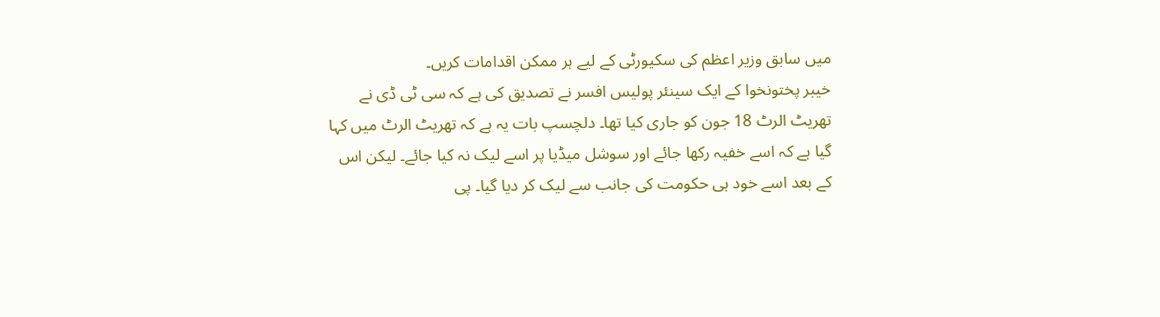میں سابق وزیر اعظم کی سکیورٹی کے لیے ہر ممکن اقدامات کریں۔
خیبر پختونخوا کے ایک سینئر پولیس افسر نے تصدیق کی ہے کہ سی ٹی ڈی نے تھریٹ الرٹ 18 جون کو جاری کیا تھا۔ دلچسپ بات یہ ہے کہ تھریٹ الرٹ میں کہا گیا ہے کہ اسے خفیہ رکھا جائے اور سوشل میڈیا پر اسے لیک نہ کیا جائے۔ لیکن اس کے بعد اسے خود ہی حکومت کی جانب سے لیک کر دیا گیا۔ پی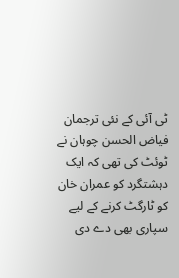ٹی آئی کے نئی ترجمان فیاض الحسن چوہان نے ٹوئٹ کی تھی کہ ایک دہشتگرد کو عمران خان کو ٹارگٹ کرنے کے لیے سپاری بھی دے دی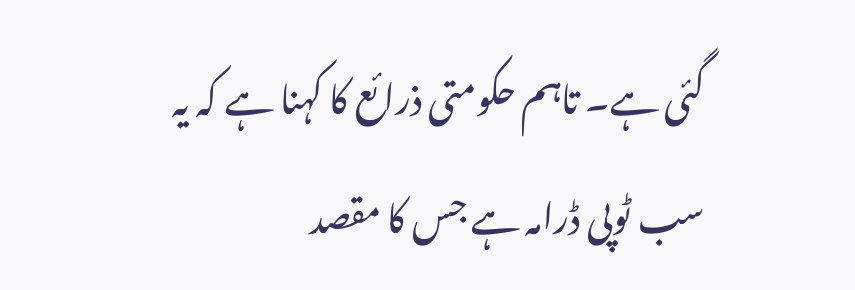گئی ہے۔ تاہم حکومتی ذرائع کا کہنا ہے کہ یہ سب ٹوپی ڈرامہ ہے جس کا مقصد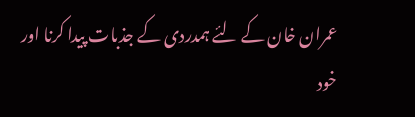عمران خان کے لئے ہمدردی کے جذبات پیدا کرنا اور خود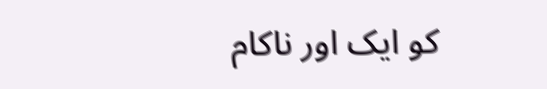کو ایک اور ناکام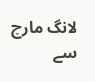لانگ مارچ سے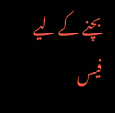بچنے کے لیے فیس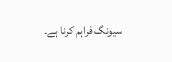سیونگ فراہم کرنا ہے۔